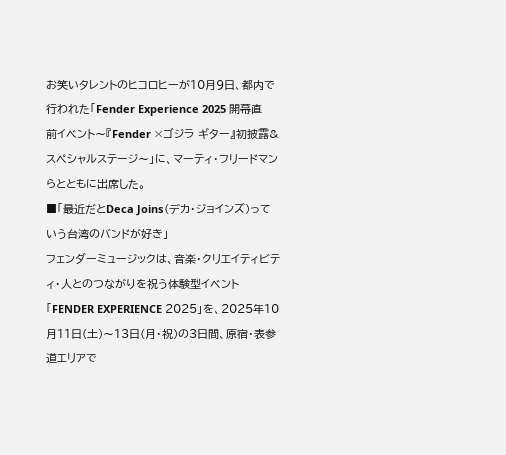お笑いタレントのヒコロヒーが10月9日、都内で行われた「Fender Experience 2025 開幕直前イベント〜『Fender ×ゴジラ ギター』初披露&スペシャルステージ〜」に、マーティ・フリードマンらとともに出席した。
■「最近だとDeca Joins(デカ・ジョインズ)っていう台湾のバンドが好き」
フェンダーミュージックは、音楽・クリエイティビティ・人とのつながりを祝う体験型イベント「FENDER EXPERIENCE 2025」を、2025年10月11日(土)〜13日(月・祝)の3日間、原宿・表参道エリアで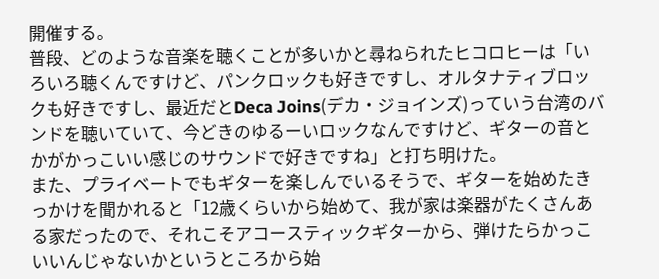開催する。
普段、どのような音楽を聴くことが多いかと尋ねられたヒコロヒーは「いろいろ聴くんですけど、パンクロックも好きですし、オルタナティブロックも好きですし、最近だとDeca Joins(デカ・ジョインズ)っていう台湾のバンドを聴いていて、今どきのゆるーいロックなんですけど、ギターの音とかがかっこいい感じのサウンドで好きですね」と打ち明けた。
また、プライベートでもギターを楽しんでいるそうで、ギターを始めたきっかけを聞かれると「12歳くらいから始めて、我が家は楽器がたくさんある家だったので、それこそアコースティックギターから、弾けたらかっこいいんじゃないかというところから始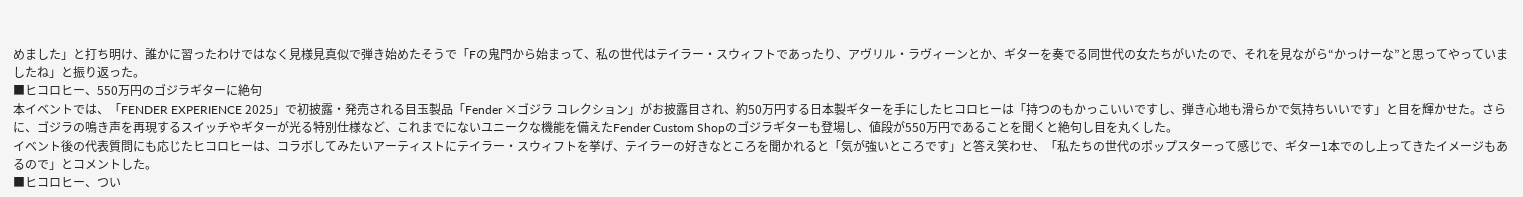めました」と打ち明け、誰かに習ったわけではなく見様見真似で弾き始めたそうで「Fの鬼門から始まって、私の世代はテイラー・スウィフトであったり、アヴリル・ラヴィーンとか、ギターを奏でる同世代の女たちがいたので、それを見ながら“かっけーな”と思ってやっていましたね」と振り返った。
■ヒコロヒー、550万円のゴジラギターに絶句
本イベントでは、「FENDER EXPERIENCE 2025」で初披露・発売される目玉製品「Fender ×ゴジラ コレクション」がお披露目され、約50万円する日本製ギターを手にしたヒコロヒーは「持つのもかっこいいですし、弾き心地も滑らかで気持ちいいです」と目を輝かせた。さらに、ゴジラの鳴き声を再現するスイッチやギターが光る特別仕様など、これまでにないユニークな機能を備えたFender Custom Shopのゴジラギターも登場し、値段が550万円であることを聞くと絶句し目を丸くした。
イベント後の代表質問にも応じたヒコロヒーは、コラボしてみたいアーティストにテイラー・スウィフトを挙げ、テイラーの好きなところを聞かれると「気が強いところです」と答え笑わせ、「私たちの世代のポップスターって感じで、ギター1本でのし上ってきたイメージもあるので」とコメントした。
■ヒコロヒー、つい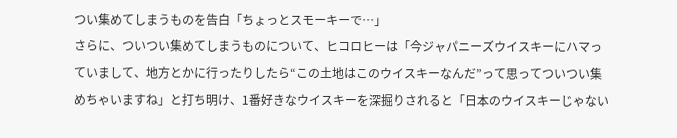つい集めてしまうものを告白「ちょっとスモーキーで…」
さらに、ついつい集めてしまうものについて、ヒコロヒーは「今ジャパニーズウイスキーにハマっていまして、地方とかに行ったりしたら“この土地はこのウイスキーなんだ”って思ってついつい集めちゃいますね」と打ち明け、1番好きなウイスキーを深掘りされると「日本のウイスキーじゃない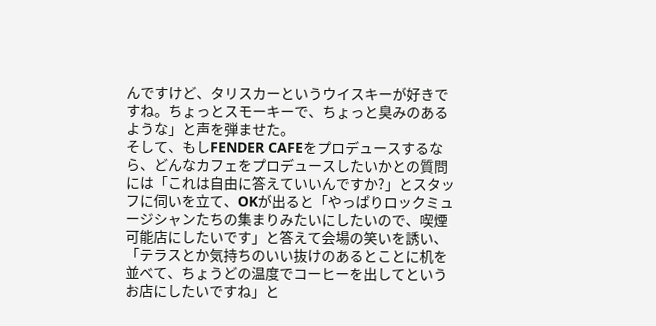んですけど、タリスカーというウイスキーが好きですね。ちょっとスモーキーで、ちょっと臭みのあるような」と声を弾ませた。
そして、もしFENDER CAFEをプロデュースするなら、どんなカフェをプロデュースしたいかとの質問には「これは自由に答えていいんですか?」とスタッフに伺いを立て、OKが出ると「やっぱりロックミュージシャンたちの集まりみたいにしたいので、喫煙可能店にしたいです」と答えて会場の笑いを誘い、「テラスとか気持ちのいい抜けのあるとことに机を並べて、ちょうどの温度でコーヒーを出してというお店にしたいですね」と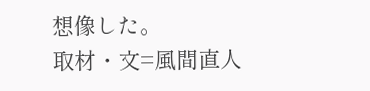想像した。
取材・文=風間直人